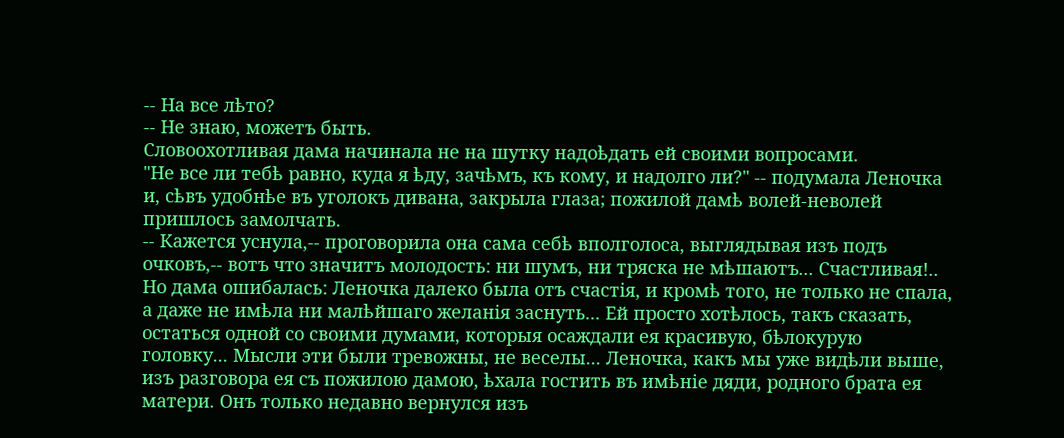-- На все лѣто?
-- Не знаю, можетъ быть.
Словоохотливая дама начинала не на шутку надоѣдать ей своими вопросами.
"Не все ли тебѣ равно, куда я ѣду, зачѣмъ, къ кому, и надолго ли?" -- подумала Леночка и, сѣвъ удобнѣе въ уголокъ дивана, закрыла глаза; пожилой дамѣ волей-неволей пришлось замолчать.
-- Кажется уснула,-- проговорила она сама себѣ вполголоса, выглядывая изъ подъ очковъ,-- вотъ что значитъ молодость: ни шумъ, ни тряска не мѣшаютъ... Счастливая!.. Но дама ошибалась: Леночка далеко была отъ счастія, и кромѣ того, не только не спала, а даже не имѣла ни малѣйшаго желанія заснуть... Ей просто хотѣлось, такъ сказать, остаться одной со своими думами, которыя осаждали ея красивую, бѣлокурую головку... Мысли эти были тревожны, не веселы... Леночка, какъ мы уже видѣли выше, изъ разговора ея съ пожилою дамою, ѣхала гостить въ имѣніе дяди, родного брата ея матери. Онъ только недавно вернулся изъ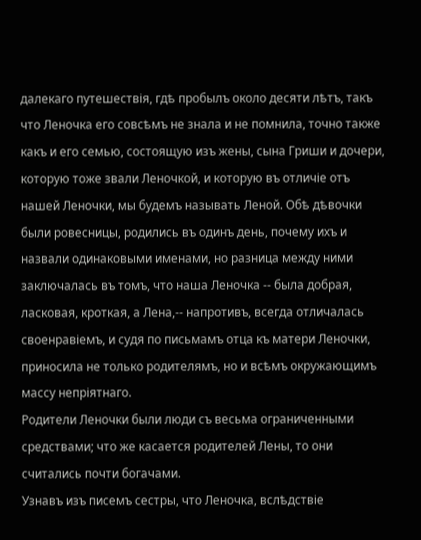далекаго путешествія, гдѣ пробылъ около десяти лѣтъ, такъ что Леночка его совсѣмъ не знала и не помнила, точно также какъ и его семью, состоящую изъ жены, сына Гриши и дочери, которую тоже звали Леночкой, и которую въ отличіе отъ нашей Леночки, мы будемъ называть Леной. Обѣ дѣвочки были ровесницы, родились въ одинъ день, почему ихъ и назвали одинаковыми именами, но разница между ними заключалась въ томъ, что наша Леночка -- была добрая, ласковая, кроткая, а Лена,-- напротивъ, всегда отличалась своенравіемъ, и судя по письмамъ отца къ матери Леночки, приносила не только родителямъ, но и всѣмъ окружающимъ массу непріятнаго.
Родители Леночки были люди съ весьма ограниченными средствами; что же касается родителей Лены, то они считались почти богачами.
Узнавъ изъ писемъ сестры, что Леночка, вслѣдствіе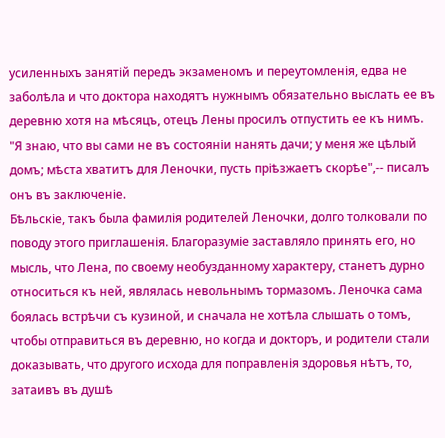усиленныхъ занятій передъ экзаменомъ и переутомленія, едва не заболѣла и что доктора находятъ нужнымъ обязательно выслать ее въ деревню хотя на мѣсяцъ, отецъ Лены просилъ отпустить ее къ нимъ.
"Я знаю, что вы сами не въ состояніи нанять дачи; у меня же цѣлый домъ; мѣста хватитъ для Леночки, пусть пріѣзжаетъ скорѣе",-- писалъ онъ въ заключеніе.
Бѣльскіе, такъ была фамилія родителей Леночки, долго толковали по поводу этого приглашенія. Благоразуміе заставляло принять его, но мысль, что Лена, по своему необузданному характеру, станетъ дурно относиться къ ней, являлась невольнымъ тормазомъ. Леночка сама боялась встрѣчи съ кузиной, и сначала не хотѣла слышать о томъ, чтобы отправиться въ деревню, но когда и докторъ, и родители стали доказывать, что другого исхода для поправленія здоровья нѣтъ, то, затаивъ въ душѣ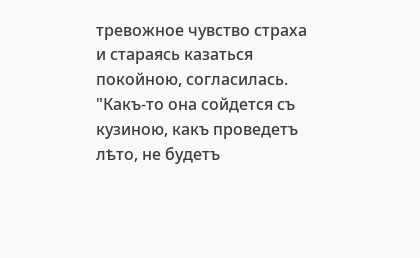тревожное чувство страха и стараясь казаться покойною, согласилась.
"Какъ-то она сойдется съ кузиною, какъ проведетъ лѣто, не будетъ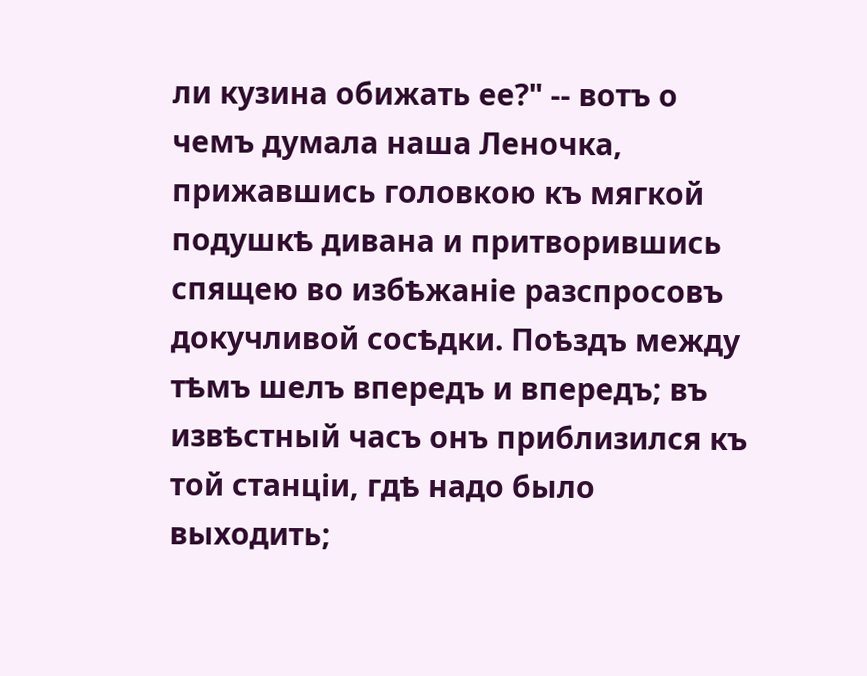ли кузина обижать ее?" -- вотъ о чемъ думала наша Леночка, прижавшись головкою къ мягкой подушкѣ дивана и притворившись спящею во избѣжаніе разспросовъ докучливой сосѣдки. Поѣздъ между тѣмъ шелъ впередъ и впередъ; въ извѣстный часъ онъ приблизился къ той станціи, гдѣ надо было выходить;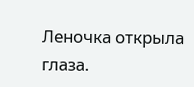Леночка открыла глаза.